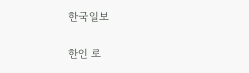한국일보

한인 로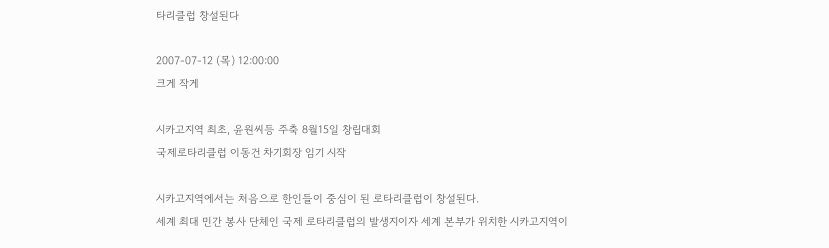타리클럽 창설된다

2007-07-12 (목) 12:00:00
크게 작게

시카고지역 최초, 윤원씨등 주축 8월15일 창립대회
국제로타리클럽 이동건 차기회장 임기 시작

시카고지역에서는 처음으로 한인들이 중심이 된 로타리클럽이 창설된다.
세계 최대 민간 봉사 단체인 국제 로타리클럽의 발생지이자 세계 본부가 위치한 시카고지역이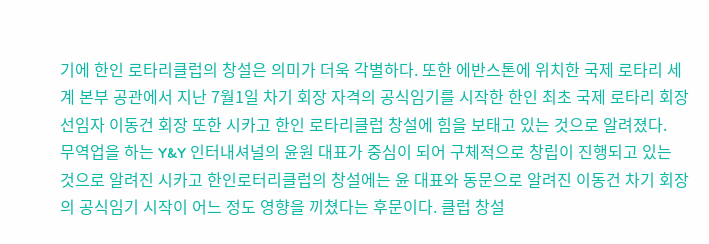기에 한인 로타리클럽의 창설은 의미가 더욱 각별하다. 또한 에반스톤에 위치한 국제 로타리 세계 본부 공관에서 지난 7월1일 차기 회장 자격의 공식임기를 시작한 한인 최초 국제 로타리 회장 선임자 이동건 회장 또한 시카고 한인 로타리클럽 창설에 힘을 보태고 있는 것으로 알려졌다.
무역업을 하는 Y&Y 인터내셔널의 윤원 대표가 중심이 되어 구체적으로 창립이 진행되고 있는 것으로 알려진 시카고 한인로터리클럽의 창설에는 윤 대표와 동문으로 알려진 이동건 차기 회장의 공식임기 시작이 어느 정도 영향을 끼쳤다는 후문이다. 클럽 창설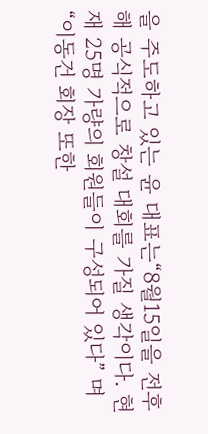을 주도하고 있는 윤 대표는“8월15일을 전후해 공식적으로 창설 대회를 가질 생각이다. 현재 25명 가량의 회원들이 구성되어 있다” 며 “이동건 회장 또한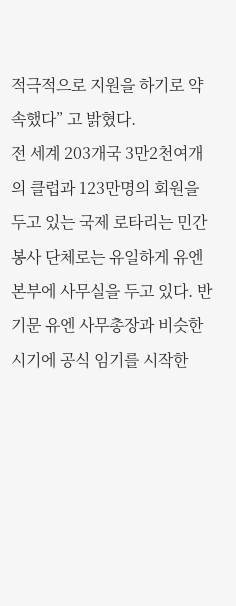적극적으로 지원을 하기로 약속했다” 고 밝혔다.
전 세계 203개국 3만2천여개의 클럽과 123만명의 회원을 두고 있는 국제 로타리는 민간 봉사 단체로는 유일하게 유엔 본부에 사무실을 두고 있다. 반기문 유엔 사무총장과 비슷한 시기에 공식 임기를 시작한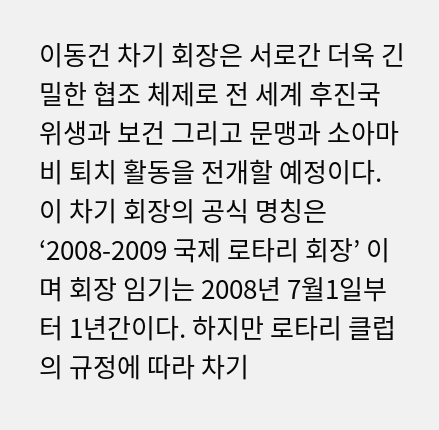이동건 차기 회장은 서로간 더욱 긴밀한 협조 체제로 전 세계 후진국 위생과 보건 그리고 문맹과 소아마비 퇴치 활동을 전개할 예정이다. 이 차기 회장의 공식 명칭은 ‘2008-2009 국제 로타리 회장’ 이며 회장 임기는 2008년 7월1일부터 1년간이다. 하지만 로타리 클럽의 규정에 따라 차기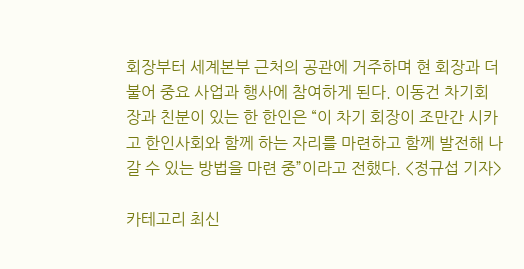회장부터 세계본부 근처의 공관에 거주하며 현 회장과 더불어 중요 사업과 행사에 참여하게 된다. 이동건 차기회장과 친분이 있는 한 한인은 “이 차기 회장이 조만간 시카고 한인사회와 함께 하는 자리를 마련하고 함께 발전해 나갈 수 있는 방법을 마련 중”이라고 전했다. <정규섭 기자>

카테고리 최신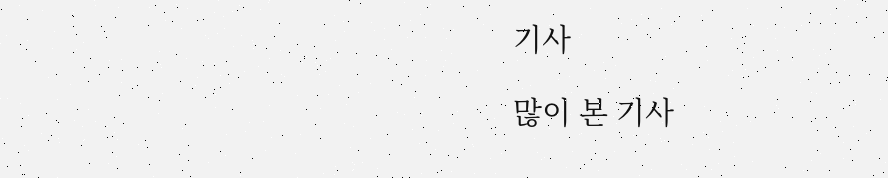기사

많이 본 기사